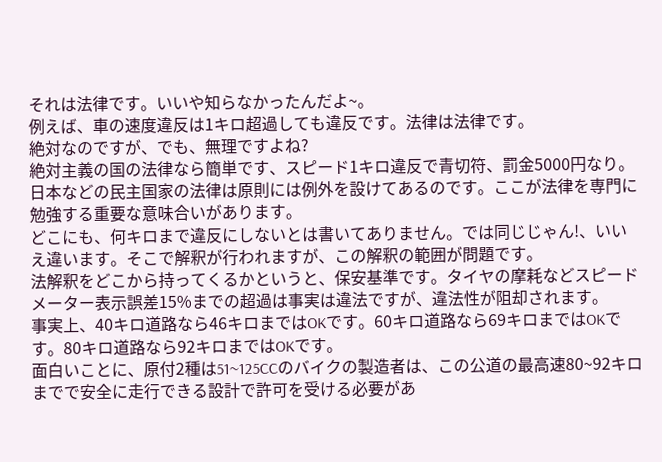それは法律です。いいや知らなかったんだよ~。
例えば、車の速度違反は1キロ超過しても違反です。法律は法律です。
絶対なのですが、でも、無理ですよね?
絶対主義の国の法律なら簡単です、スピード1キロ違反で青切符、罰金5000円なり。
日本などの民主国家の法律は原則には例外を設けてあるのです。ここが法律を専門に勉強する重要な意味合いがあります。
どこにも、何キロまで違反にしないとは書いてありません。では同じじゃん!、いいえ違います。そこで解釈が行われますが、この解釈の範囲が問題です。
法解釈をどこから持ってくるかというと、保安基準です。タイヤの摩耗などスピードメーター表示誤差15%までの超過は事実は違法ですが、違法性が阻却されます。
事実上、40キロ道路なら46キロまではOKです。60キロ道路なら69キロまではOKです。80キロ道路なら92キロまではOKです。
面白いことに、原付2種は51~125CCのバイクの製造者は、この公道の最高速80~92キロまでで安全に走行できる設計で許可を受ける必要があ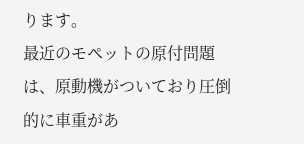ります。
最近のモペットの原付問題は、原動機がついており圧倒的に車重があ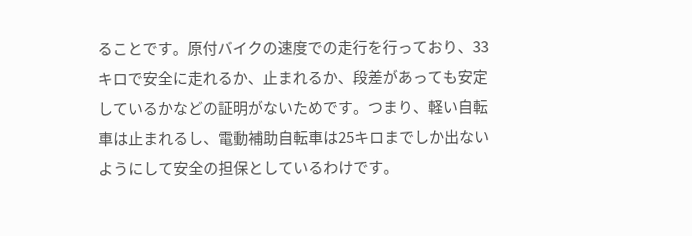ることです。原付バイクの速度での走行を行っており、33キロで安全に走れるか、止まれるか、段差があっても安定しているかなどの証明がないためです。つまり、軽い自転車は止まれるし、電動補助自転車は25キロまでしか出ないようにして安全の担保としているわけです。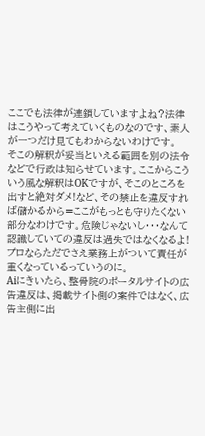ここでも法律が連鎖していますよね?法律はこうやって考えていくものなのです、素人が一つだけ見てもわからないわけです。
そこの解釈が妥当といえる範囲を別の法令などで行政は知らせています。ここからこういう風な解釈はOKですが、そこのところを出すと絶対ダメ!など、その禁止を違反すれば儲かるから=ここがもっとも守りたくない部分なわけです。危険じゃないし・・・なんて認識していての違反は過失ではなくなるよ!プロならただでさえ業務上がついて責任が重くなっているっていうのに。
Aiにきいたら、整骨院のポータルサイトの広告違反は、掲載サイト側の案件ではなく、広告主側に出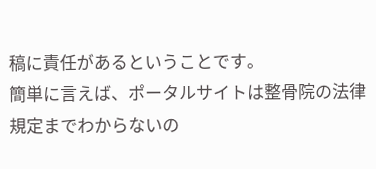稿に責任があるということです。
簡単に言えば、ポータルサイトは整骨院の法律規定までわからないの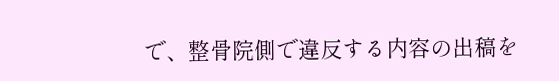で、整骨院側で違反する内容の出稿を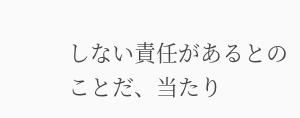しない責任があるとのことだ、当たり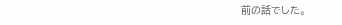前の話でした。